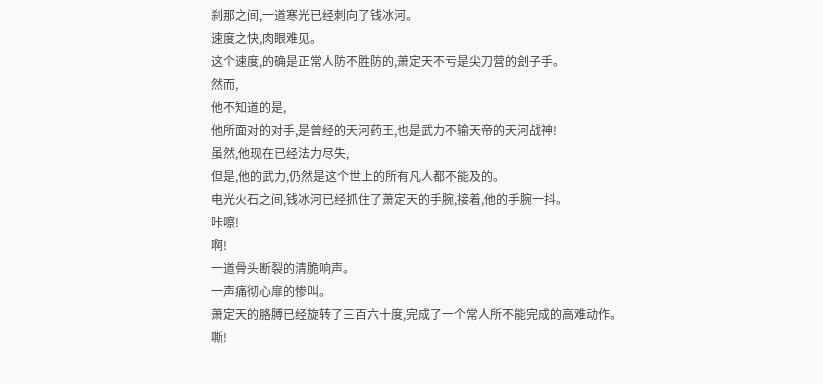刹那之间,一道寒光已经刺向了钱冰河。
速度之快,肉眼难见。
这个速度,的确是正常人防不胜防的,萧定天不亏是尖刀营的刽子手。
然而,
他不知道的是,
他所面对的对手,是曾经的天河药王,也是武力不输天帝的天河战神!
虽然,他现在已经法力尽失,
但是,他的武力,仍然是这个世上的所有凡人都不能及的。
电光火石之间,钱冰河已经抓住了萧定天的手腕,接着,他的手腕一抖。
咔嚓!
啊!
一道骨头断裂的清脆响声。
一声痛彻心扉的惨叫。
萧定天的胳膊已经旋转了三百六十度,完成了一个常人所不能完成的高难动作。
嘶!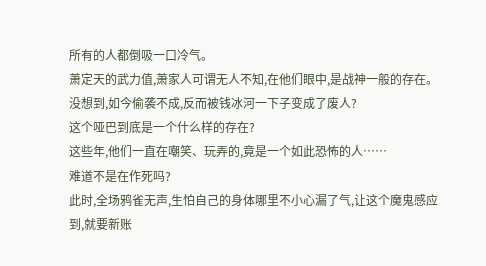所有的人都倒吸一口冷气。
萧定天的武力值,萧家人可谓无人不知,在他们眼中,是战神一般的存在。
没想到,如今偷袭不成,反而被钱冰河一下子变成了废人?
这个哑巴到底是一个什么样的存在?
这些年,他们一直在嘲笑、玩弄的,竟是一个如此恐怖的人……
难道不是在作死吗?
此时,全场鸦雀无声,生怕自己的身体哪里不小心漏了气,让这个魔鬼感应到,就要新账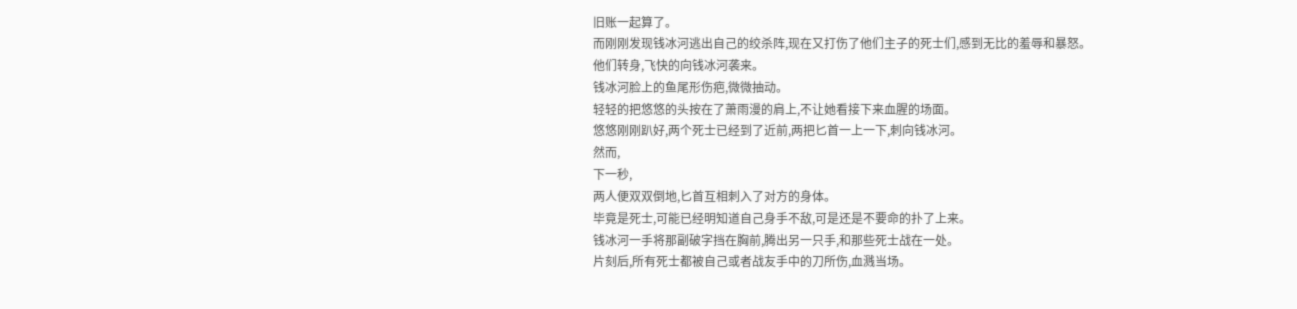旧账一起算了。
而刚刚发现钱冰河逃出自己的绞杀阵,现在又打伤了他们主子的死士们,感到无比的羞辱和暴怒。
他们转身,飞快的向钱冰河袭来。
钱冰河脸上的鱼尾形伤疤,微微抽动。
轻轻的把悠悠的头按在了萧雨漫的肩上,不让她看接下来血腥的场面。
悠悠刚刚趴好,两个死士已经到了近前,两把匕首一上一下,刺向钱冰河。
然而,
下一秒,
两人便双双倒地,匕首互相刺入了对方的身体。
毕竟是死士,可能已经明知道自己身手不敌,可是还是不要命的扑了上来。
钱冰河一手将那副破字挡在胸前,腾出另一只手,和那些死士战在一处。
片刻后,所有死士都被自己或者战友手中的刀所伤,血溅当场。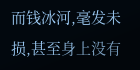而钱冰河,毫发未损,甚至身上没有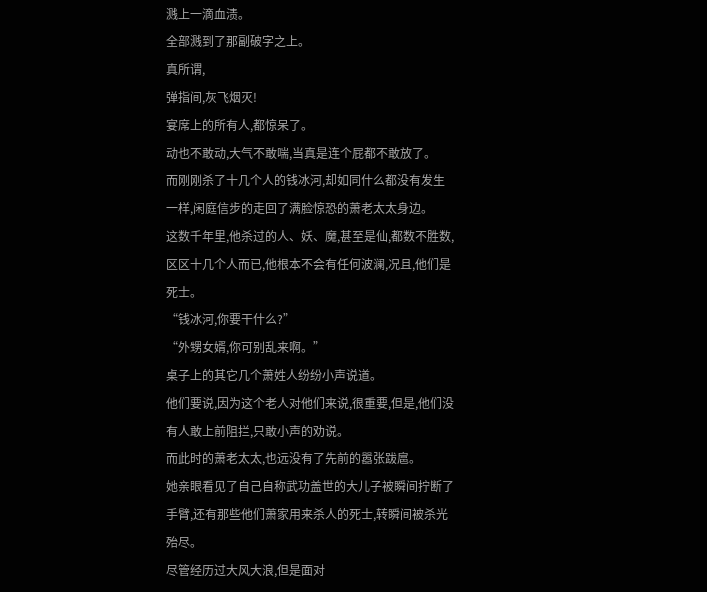溅上一滴血渍。
全部溅到了那副破字之上。
真所谓,
弹指间,灰飞烟灭!
宴席上的所有人,都惊呆了。
动也不敢动,大气不敢喘,当真是连个屁都不敢放了。
而刚刚杀了十几个人的钱冰河,却如同什么都没有发生一样,闲庭信步的走回了满脸惊恐的萧老太太身边。
这数千年里,他杀过的人、妖、魔,甚至是仙,都数不胜数,区区十几个人而已,他根本不会有任何波澜,况且,他们是死士。
“钱冰河,你要干什么?”
“外甥女婿,你可别乱来啊。”
桌子上的其它几个萧姓人纷纷小声说道。
他们要说,因为这个老人对他们来说,很重要,但是,他们没有人敢上前阻拦,只敢小声的劝说。
而此时的萧老太太,也远没有了先前的嚣张跋扈。
她亲眼看见了自己自称武功盖世的大儿子被瞬间拧断了手臂,还有那些他们萧家用来杀人的死士,转瞬间被杀光殆尽。
尽管经历过大风大浪,但是面对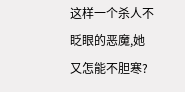这样一个杀人不眨眼的恶魔,她又怎能不胆寒?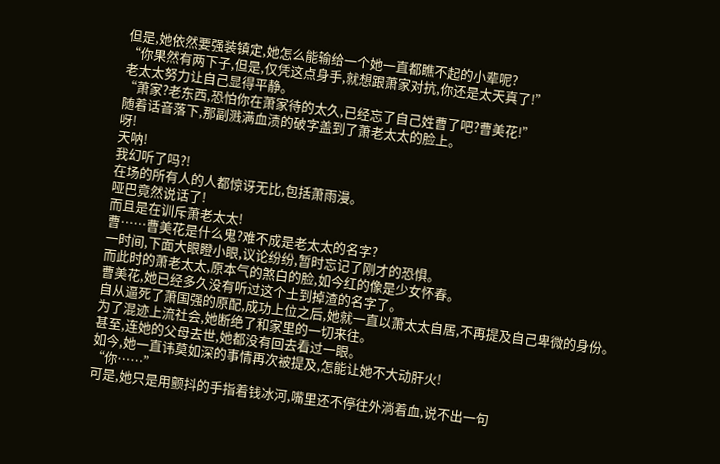但是,她依然要强装镇定,她怎么能输给一个她一直都瞧不起的小辈呢?
“你果然有两下子,但是,仅凭这点身手,就想跟萧家对抗,你还是太天真了!”
老太太努力让自己显得平静。
“萧家?老东西,恐怕你在萧家待的太久,已经忘了自己姓曹了吧?曹美花!”
随着话音落下,那副溅满血渍的破字盖到了萧老太太的脸上。
呀!
天呐!
我幻听了吗?!
在场的所有人的人都惊讶无比,包括萧雨漫。
哑巴竟然说话了!
而且是在训斥萧老太太!
曹……曹美花是什么鬼?难不成是老太太的名字?
一时间,下面大眼瞪小眼,议论纷纷,暂时忘记了刚才的恐惧。
而此时的萧老太太,原本气的煞白的脸,如今红的像是少女怀春。
曹美花,她已经多久没有听过这个土到掉渣的名字了。
自从逼死了萧国强的原配,成功上位之后,她就一直以萧太太自居,不再提及自己卑微的身份。
为了混迹上流社会,她断绝了和家里的一切来往。
甚至,连她的父母去世,她都没有回去看过一眼。
如今,她一直讳莫如深的事情再次被提及,怎能让她不大动肝火!
“你……”
可是,她只是用颤抖的手指着钱冰河,嘴里还不停往外淌着血,说不出一句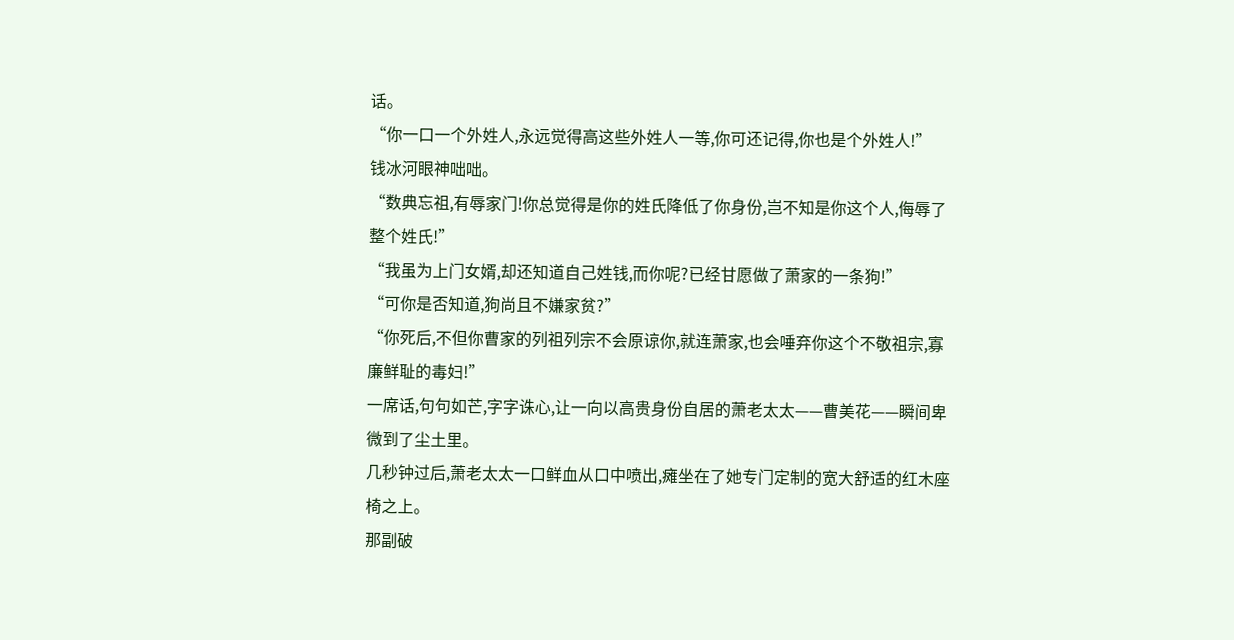话。
“你一口一个外姓人,永远觉得高这些外姓人一等,你可还记得,你也是个外姓人!”
钱冰河眼神咄咄。
“数典忘祖,有辱家门!你总觉得是你的姓氏降低了你身份,岂不知是你这个人,侮辱了整个姓氏!”
“我虽为上门女婿,却还知道自己姓钱,而你呢?已经甘愿做了萧家的一条狗!”
“可你是否知道,狗尚且不嫌家贫?”
“你死后,不但你曹家的列祖列宗不会原谅你,就连萧家,也会唾弃你这个不敬祖宗,寡廉鲜耻的毒妇!”
一席话,句句如芒,字字诛心,让一向以高贵身份自居的萧老太太——曹美花——瞬间卑微到了尘土里。
几秒钟过后,萧老太太一口鲜血从口中喷出,瘫坐在了她专门定制的宽大舒适的红木座椅之上。
那副破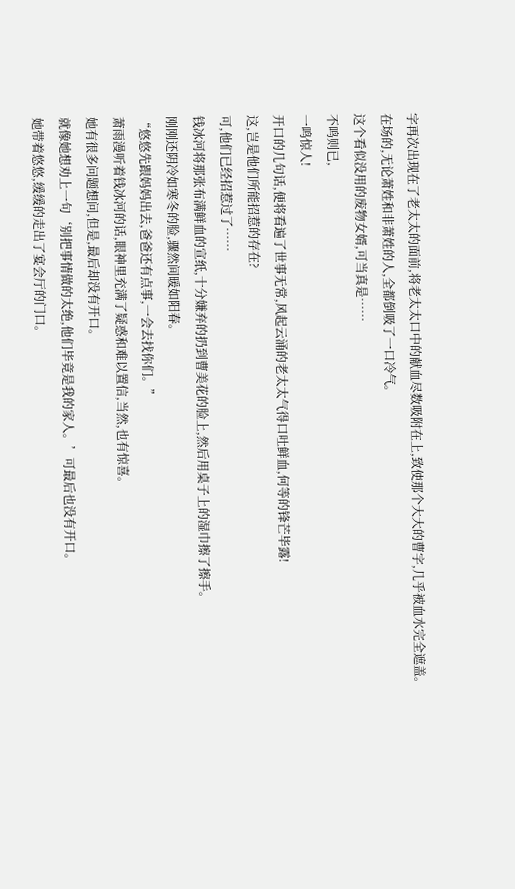字再次出现在了老太太的面前,将老太太口中的献血尽数吸附在上,致使那个大大的曹字,几乎被血水完全遮盖。
在场的,无论萧姓和非萧姓的人,全都倒吸了一口冷气。
这个看似没用的废物女婿,可当真是……
不鸣则已,
一鸣惊人!
开口的几句话,便将看遍了世事无常,风起云涌的老太太气得口吐鲜血,何等的锋芒毕露!
这,岂是他们所能招惹的存在?
可,他们已经招惹过了……
钱冰河将那张布满鲜血的宣纸,十分嫌弃的扔到曹美花的脸上,然后用桌子上的湿巾擦了擦手。
刚刚还阴冷如寒冬的脸,骤然间暖如阳春。
“悠悠先跟妈妈出去,爸爸还有点事,一会去找你们。”
萧雨漫听着钱冰河的话,眼神里充满了疑惑和难以置信,当然,也有惊喜。
她有很多问题想问,但是,最后却没有开口。
就像她想劝上一句‘别把事情做的太绝,他们毕竟是我的家人。’可最后也没有开口。
她带着悠悠,缓缓的走出了宴会厅的门口。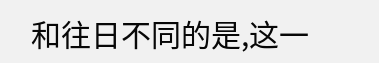和往日不同的是,这一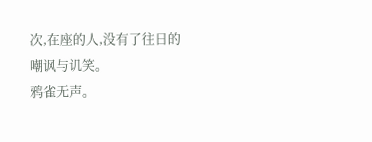次,在座的人,没有了往日的嘲讽与讥笑。
鸦雀无声。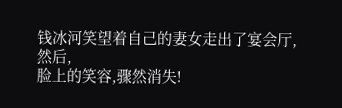钱冰河笑望着自己的妻女走出了宴会厅,
然后,
脸上的笑容,骤然消失!